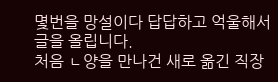몇번을 망설이다 답답하고 억울해서 글을 올립니다.
처음 ㄴ양을 만나건 새로 옮긴 직장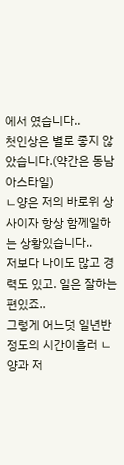에서 였습니다..
첫인상은 별로 좋지 않았습니다.(약간은 동남아스타일)
ㄴ양은 저의 바로위 상사이자 항상 함께일하는 상황있습니다..
저보다 나이도 많고 경력도 있고. 일은 잘하는편있죠..
그렇게 어느덧 일년반 정도의 시간이흘러 ㄴ양과 저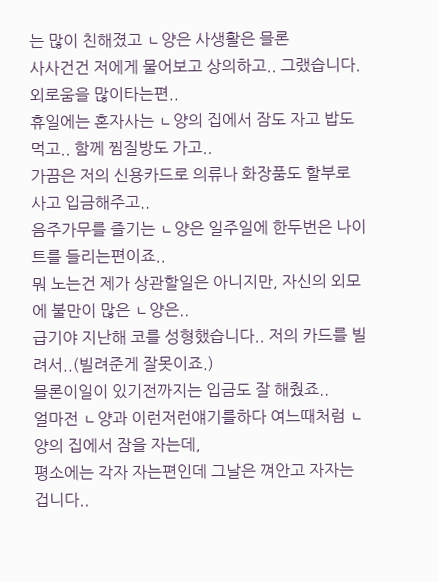는 많이 친해졌고 ㄴ양은 사생활은 믈론
사사건건 저에게 물어보고 상의하고.. 그랬습니다. 외로움을 많이타는편..
휴일에는 혼자사는 ㄴ양의 집에서 잠도 자고 밥도 먹고.. 함께 찜질방도 가고..
가끔은 저의 신용카드로 의류나 화장품도 할부로 사고 입금해주고..
음주가무를 즐기는 ㄴ양은 일주일에 한두번은 나이트를 들리는편이죠..
뭐 노는건 제가 상관할일은 아니지만, 자신의 외모에 불만이 많은 ㄴ양은..
급기야 지난해 코를 성형했습니다.. 저의 카드를 빌려서..(빌려준게 잘못이죠.)
믈론이일이 있기전까지는 입금도 잘 해줬죠..
얼마전 ㄴ양과 이런저런얘기를하다 여느때처럼 ㄴ양의 집에서 잠을 자는데,
평소에는 각자 자는편인데 그날은 껴안고 자자는 겁니다..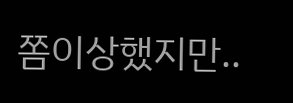쫌이상했지만..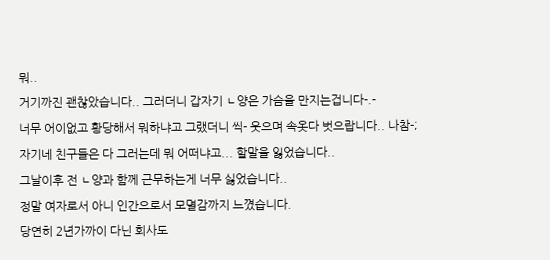뭐..
거기까진 괜찮았습니다.. 그러더니 갑자기 ㄴ양은 가슴을 만지는겁니다-.-
너무 어이없고 황당해서 뭐하냐고 그랬더니 씩- 웃으며 속옷다 벗으랍니다.. 나참-;
자기네 친구들은 다 그러는데 뭐 어떠냐고... 할말을 잃었습니다..
그날이후 전 ㄴ양과 함께 근무하는게 너무 싫었습니다..
정말 여자로서 아니 인간으로서 모멸감까지 느꼈습니다.
당연히 2년가까이 다닌 회사도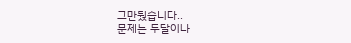그만뒀습니다..
문제는 두달이나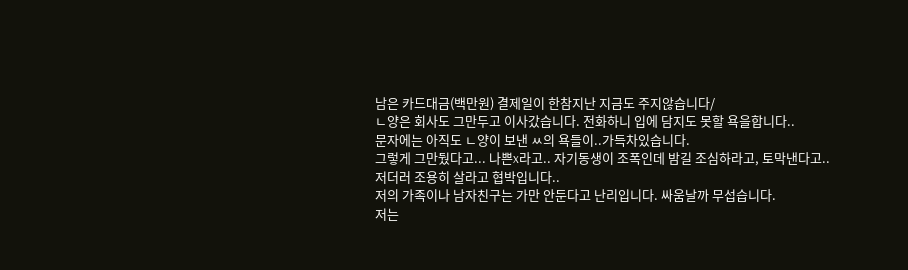남은 카드대금(백만원) 결제일이 한참지난 지금도 주지않습니다/
ㄴ양은 회사도 그만두고 이사갔습니다. 전화하니 입에 담지도 못할 욕을합니다..
문자에는 아직도 ㄴ양이 보낸 ㅆ의 욕들이..가득차있습니다.
그렇게 그만뒀다고... 나쁜x라고.. 자기동생이 조폭인데 밤길 조심하라고, 토막낸다고..
저더러 조용히 살라고 협박입니다..
저의 가족이나 남자친구는 가만 안둔다고 난리입니다. 싸움날까 무섭습니다.
저는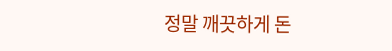정말 깨끗하게 돈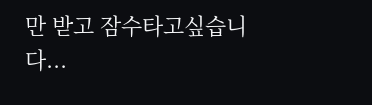만 받고 잠수타고싶습니다...